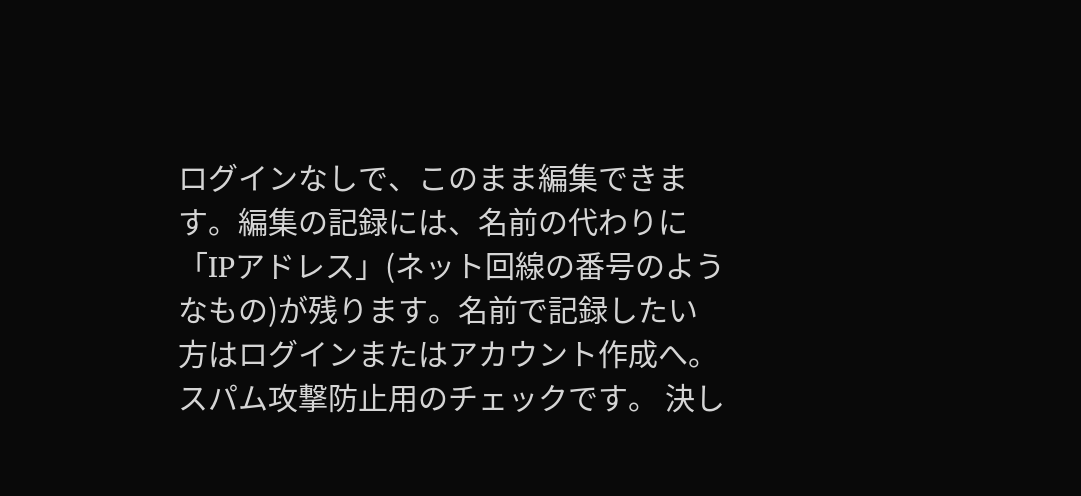ログインなしで、このまま編集できます。編集の記録には、名前の代わりに「IPアドレス」(ネット回線の番号のようなもの)が残ります。名前で記録したい方はログインまたはアカウント作成へ。スパム攻撃防止用のチェックです。 決し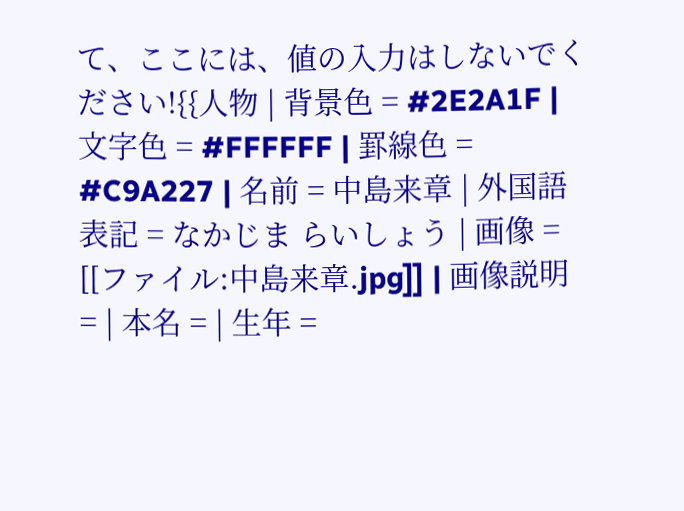て、ここには、値の入力はしないでください!{{人物 | 背景色 = #2E2A1F | 文字色 = #FFFFFF | 罫線色 = #C9A227 | 名前 = 中島来章 | 外国語表記 = なかじま らいしょう | 画像 = [[ファイル:中島来章.jpg]] | 画像説明 = | 本名 = | 生年 =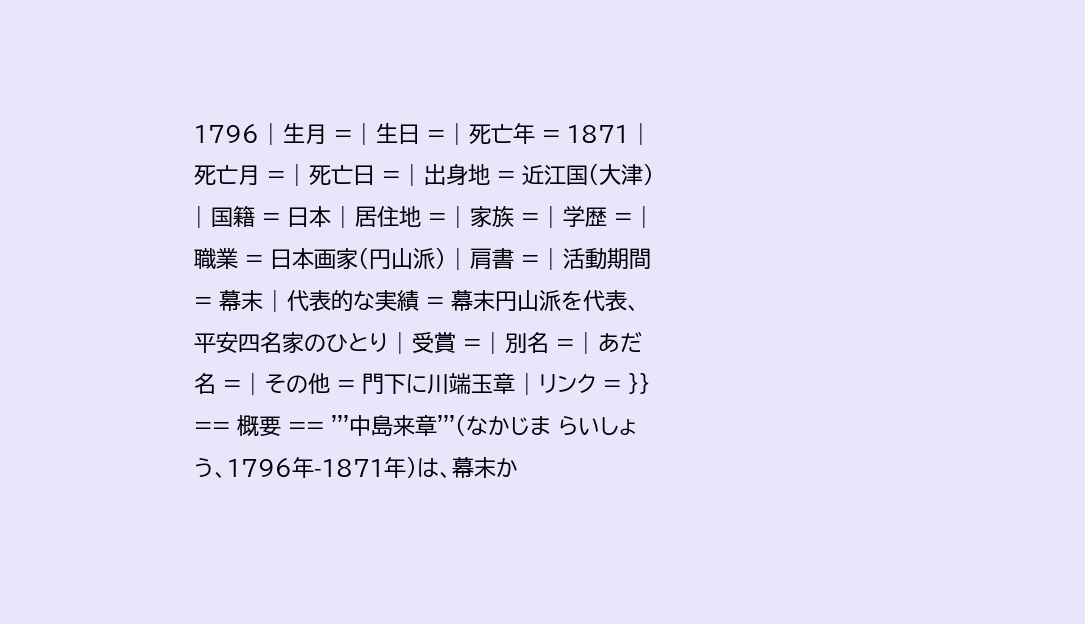1796 | 生月 = | 生日 = | 死亡年 = 1871 | 死亡月 = | 死亡日 = | 出身地 = 近江国(大津) | 国籍 = 日本 | 居住地 = | 家族 = | 学歴 = | 職業 = 日本画家(円山派) | 肩書 = | 活動期間 = 幕末 | 代表的な実績 = 幕末円山派を代表、平安四名家のひとり | 受賞 = | 別名 = | あだ名 = | その他 = 門下に川端玉章 | リンク = }} == 概要 == '''中島来章'''(なかじま らいしょう、1796年-1871年)は、幕末か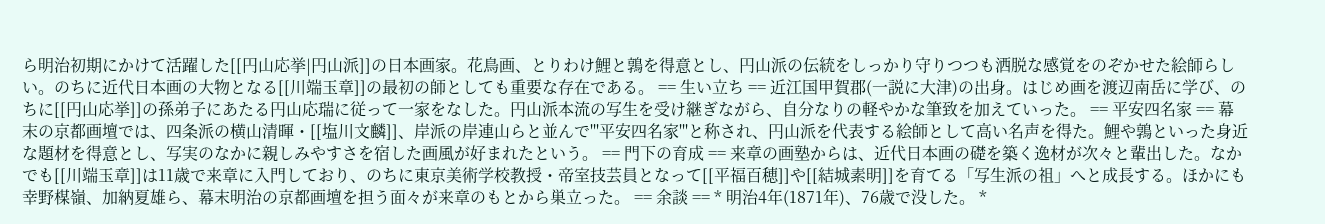ら明治初期にかけて活躍した[[円山応挙|円山派]]の日本画家。花鳥画、とりわけ鯉と鶉を得意とし、円山派の伝統をしっかり守りつつも洒脱な感覚をのぞかせた絵師らしい。のちに近代日本画の大物となる[[川端玉章]]の最初の師としても重要な存在である。 == 生い立ち == 近江国甲賀郡(一説に大津)の出身。はじめ画を渡辺南岳に学び、のちに[[円山応挙]]の孫弟子にあたる円山応瑞に従って一家をなした。円山派本流の写生を受け継ぎながら、自分なりの軽やかな筆致を加えていった。 == 平安四名家 == 幕末の京都画壇では、四条派の横山清暉・[[塩川文麟]]、岸派の岸連山らと並んで'''平安四名家'''と称され、円山派を代表する絵師として高い名声を得た。鯉や鶉といった身近な題材を得意とし、写実のなかに親しみやすさを宿した画風が好まれたという。 == 門下の育成 == 来章の画塾からは、近代日本画の礎を築く逸材が次々と輩出した。なかでも[[川端玉章]]は11歳で来章に入門しており、のちに東京美術学校教授・帝室技芸員となって[[平福百穂]]や[[結城素明]]を育てる「写生派の祖」へと成長する。ほかにも幸野楳嶺、加納夏雄ら、幕末明治の京都画壇を担う面々が来章のもとから巣立った。 == 余談 == * 明治4年(1871年)、76歳で没した。 *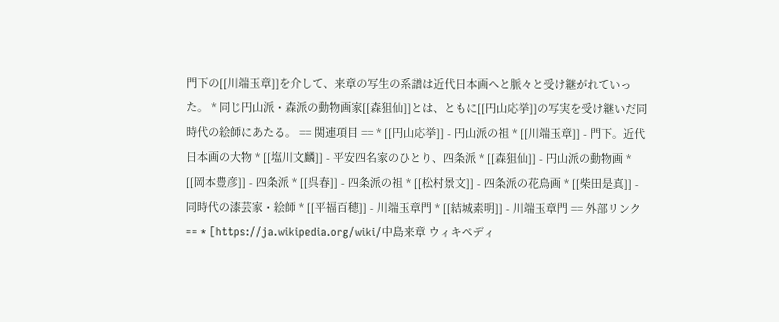門下の[[川端玉章]]を介して、来章の写生の系譜は近代日本画へと脈々と受け継がれていった。 * 同じ円山派・森派の動物画家[[森狙仙]]とは、ともに[[円山応挙]]の写実を受け継いだ同時代の絵師にあたる。 == 関連項目 == * [[円山応挙]] - 円山派の祖 * [[川端玉章]] - 門下。近代日本画の大物 * [[塩川文麟]] - 平安四名家のひとり、四条派 * [[森狙仙]] - 円山派の動物画 * [[岡本豊彦]] - 四条派 * [[呉春]] - 四条派の祖 * [[松村景文]] - 四条派の花鳥画 * [[柴田是真]] - 同時代の漆芸家・絵師 * [[平福百穂]] - 川端玉章門 * [[結城素明]] - 川端玉章門 == 外部リンク == * [https://ja.wikipedia.org/wiki/中島来章 ウィキペディ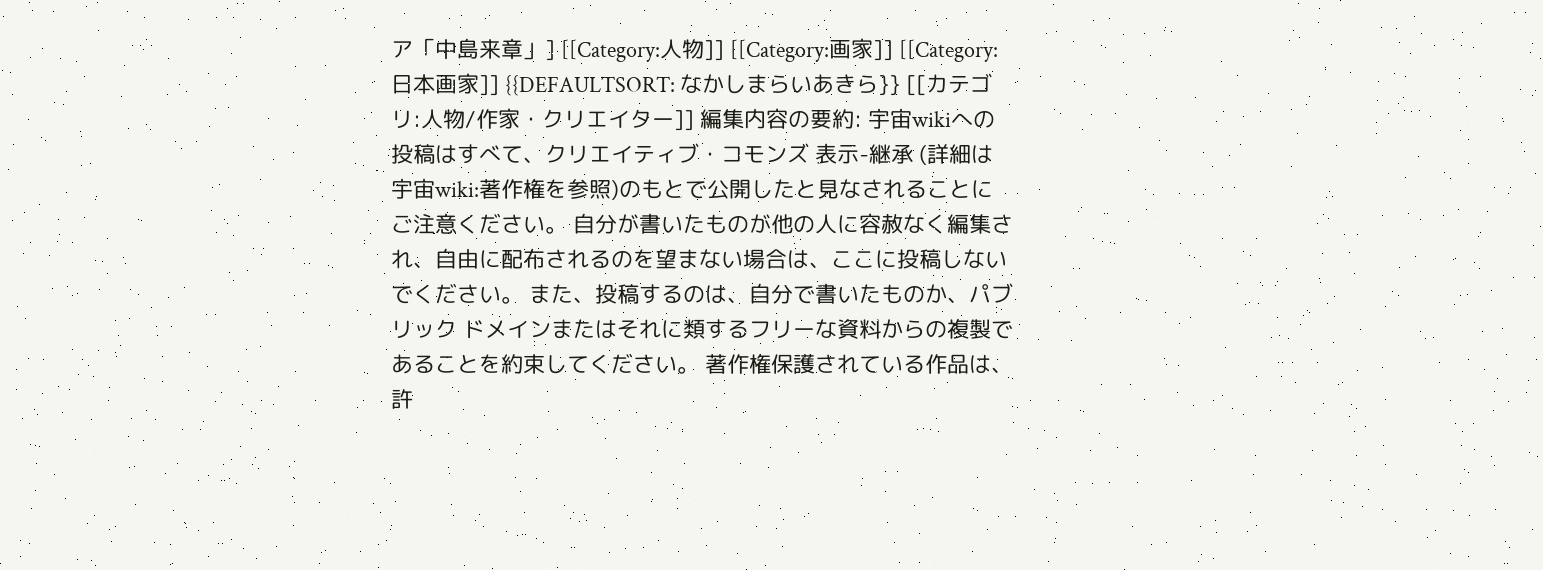ア「中島来章」] [[Category:人物]] [[Category:画家]] [[Category:日本画家]] {{DEFAULTSORT: なかしまらいあきら}} [[カテゴリ:人物/作家・クリエイター]] 編集内容の要約: 宇宙wikiへの投稿はすべて、クリエイティブ・コモンズ 表示-継承 (詳細は宇宙wiki:著作権を参照)のもとで公開したと見なされることにご注意ください。 自分が書いたものが他の人に容赦なく編集され、自由に配布されるのを望まない場合は、ここに投稿しないでください。 また、投稿するのは、自分で書いたものか、パブリック ドメインまたはそれに類するフリーな資料からの複製であることを約束してください。 著作権保護されている作品は、許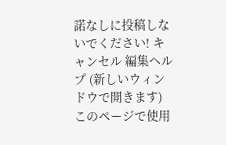諾なしに投稿しないでください! キャンセル 編集ヘルプ (新しいウィンドウで開きます) このページで使用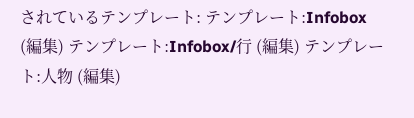されているテンプレート: テンプレート:Infobox (編集) テンプレート:Infobox/行 (編集) テンプレート:人物 (編集)